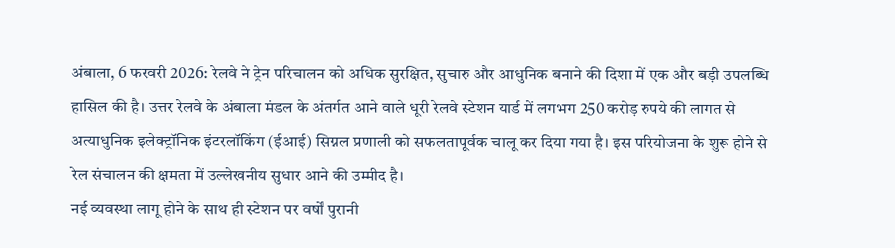अंबाला, 6 फरवरी 2026: रेलवे ने ट्रेन परिचालन को अधिक सुरक्षित, सुचारु और आधुनिक बनाने की दिशा में एक और बड़ी उपलब्धि हासिल की है। उत्तर रेलवे के अंबाला मंडल के अंतर्गत आने वाले धूरी रेलवे स्टेशन यार्ड में लगभग 250 करोड़ रुपये की लागत से अत्याधुनिक इलेक्ट्रॉनिक इंटरलॉकिंग (ईआई) सिग्नल प्रणाली को सफलतापूर्वक चालू कर दिया गया है। इस परियोजना के शुरू होने से रेल संचालन की क्षमता में उल्लेखनीय सुधार आने की उम्मीद है।
नई व्यवस्था लागू होने के साथ ही स्टेशन पर वर्षों पुरानी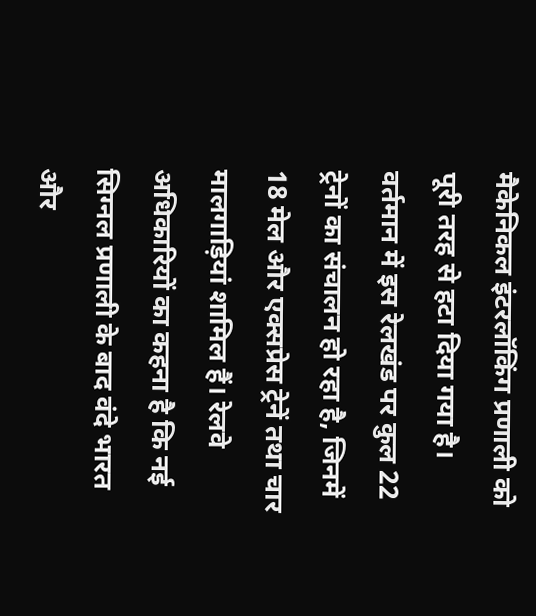मैकेनिकल इंटरलॉकिंग प्रणाली को पूरी तरह से हटा दिया गया है। वर्तमान में इस रेलखंड पर कुल 22 ट्रेनों का संचालन हो रहा है, जिनमें 18 मेल और एक्सप्रेस ट्रेनें तथा चार मालगाड़ियां शामिल हैं। रेलवे अधिकारियों का कहना है कि नई सिग्नल प्रणाली के बाद वंदे भारत और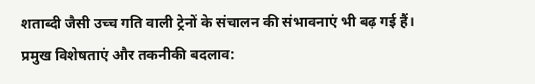शताब्दी जैसी उच्च गति वाली ट्रेनों के संचालन की संभावनाएं भी बढ़ गई हैं।
प्रमुख विशेषताएं और तकनीकी बदलाव: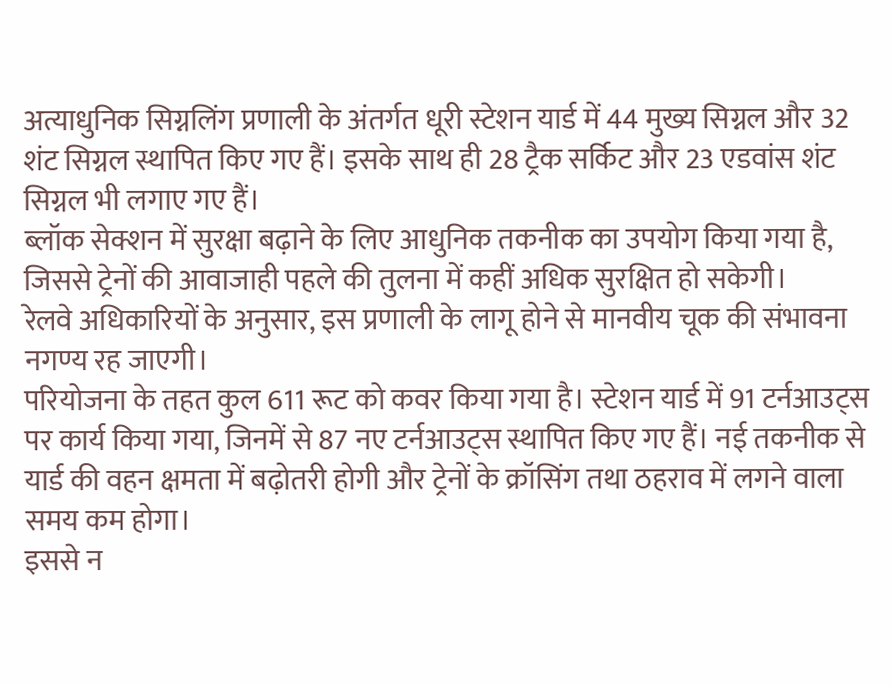अत्याधुनिक सिग्नलिंग प्रणाली के अंतर्गत धूरी स्टेशन यार्ड में 44 मुख्य सिग्नल और 32 शंट सिग्नल स्थापित किए गए हैं। इसके साथ ही 28 ट्रैक सर्किट और 23 एडवांस शंट सिग्नल भी लगाए गए हैं।
ब्लॉक सेक्शन में सुरक्षा बढ़ाने के लिए आधुनिक तकनीक का उपयोग किया गया है, जिससे ट्रेनों की आवाजाही पहले की तुलना में कहीं अधिक सुरक्षित हो सकेगी।
रेलवे अधिकारियों के अनुसार, इस प्रणाली के लागू होने से मानवीय चूक की संभावना नगण्य रह जाएगी।
परियोजना के तहत कुल 611 रूट को कवर किया गया है। स्टेशन यार्ड में 91 टर्नआउट्स पर कार्य किया गया, जिनमें से 87 नए टर्नआउट्स स्थापित किए गए हैं। नई तकनीक से यार्ड की वहन क्षमता में बढ़ोतरी होगी और ट्रेनों के क्रॉसिंग तथा ठहराव में लगने वाला समय कम होगा।
इससे न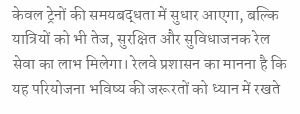केवल ट्रेनों की समयबद्धता में सुधार आएगा, बल्कि यात्रियों को भी तेज, सुरक्षित और सुविधाजनक रेल सेवा का लाभ मिलेगा। रेलवे प्रशासन का मानना है कि यह परियोजना भविष्य की जरूरतों को ध्यान में रखते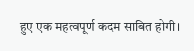हुए एक महत्वपूर्ण कदम साबित होगी।